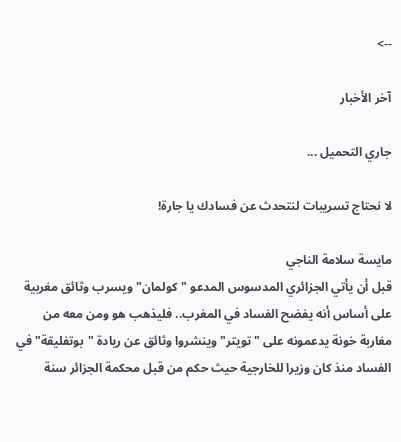-->

آخر الأخبار

جاري التحميل ...

لا نحتاج تسريبات لنتحدث عن فسادك يا جارة!

مايسة سلامة الناجي
قبل أن يأتي الجزائري المدسوس المدعو "كولمان" ويسرب وثائق مغربية على أساس أنه يفضح الفساد في المغرب.. فليذهب هو ومن معه من مغاربة خونة يدعمونه على "تويتر" وينشروا وثائق عن ريادة "بوتفليقة" في الفساد منذ كان وزيرا للخارجية حيث حكم من قبل محكمة الجزائر سنة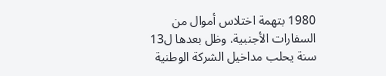1980 بتهمة اختلاس أموال من السفارات الأجنبية. وظل بعدها ل13 سنة يحلب مداخيل الشركة الوطنية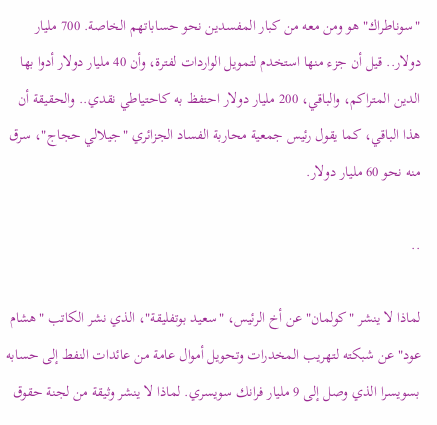"سوناطراك" هو ومن معه من كبار المفسدين نحو حساباتهم الخاصة. 700 مليار دولار.. قيل أن جزء منها استخدم لتمويل الواردات لفترة، وأن 40 مليار دولار أدوا بها الدين المتراكم، والباقي، 200 مليار دولار احتفظ به كاحتياطي نقدي.. والحقيقة أن هذا الباقي، كما يقول رئيس جمعية محاربة الفساد الجزائري "جيلالي حجاج"، سرق منه نحو 60 مليار دولار.

..

لماذا لا ينشر "كولمان" عن أخ الرئيس، "سعيد بوتفليقة"، الذي نشر الكاتب "هشام عود" عن شبكته لتهريب المخدرات وتحويل أموال عامة من عائدات النفط إلى حسابه بسويسرا الذي وصل إلى 9 مليار فرانك سويسري. لماذا لا ينشر وثيقة من لجنة حقوق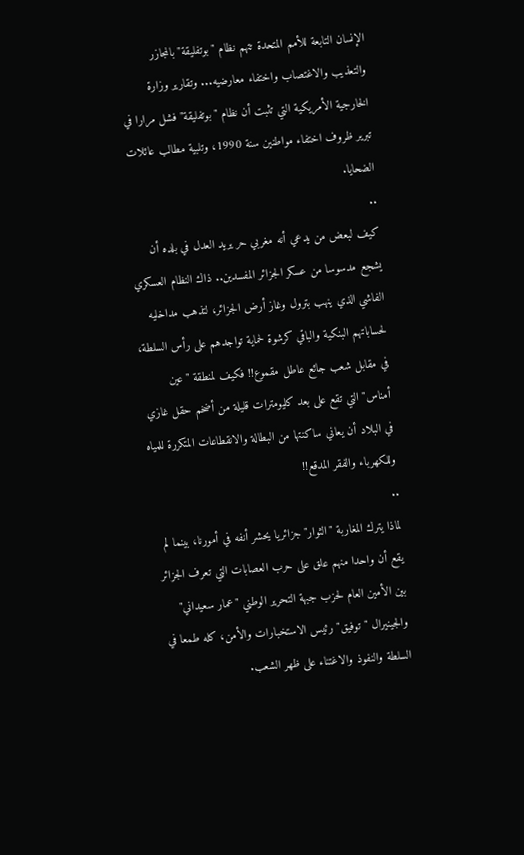الإنسان التابعة للأمم المتحدة تتهم نظام "بوتفليقة" بالمجازر والتعذيب والاغتصاب واختفاء معارضيه... وتقارير وزارة الخارجية الأمريكية التي تثبت أن نظام "بوتفليقة" فشل مرارا في تبرير ظروف اختفاء مواطنين سنة 1990، وتلبية مطالب عائلات الضحايا.
..
كيف لبعض من يدعي أنه مغربي حر يريد العدل في بلده أن يشجع مدسوسا من عسكر الجزائر المفسدين.. ذاك النظام العسكري الفاشي الذي ينهب بترول وغاز أرض الجزائر، لتذهب مداخليه لحساباتهم البنكية والباقي كرشوة لحماية تواجدهم على رأس السلطة، في مقابل شعب جائع عاطل مقموع!! فكيف لمنطقة "عين أمناس" التي تقع على بعد كليومترات قليلة من أضخم حقل غازي في البلاد أن يعاني ساكنتها من البطالة والانقطاعات المتكررة للمياه وللكهرباء والفقر المدقع!!
..
لماذا يترك المغاربة "الثوار" جزائريا يحشر أنفه في أمورنا، بينما لم يقع أن واحدا منهم علق على حرب العصابات التي تعرف الجزائر بين الأمين العام لحزب جبهة التحرير الوطني "عمار سعيداني" والجينيرال "توفيق" رئيس الاستخبارات والأمن، كله طمعا في السلطة والنفوذ والاغتناء على ظهر الشعب.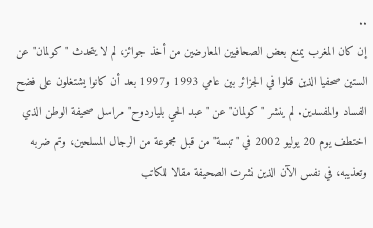..
إن كان المغرب يمنع بعض الصحافيين المعارضين من أخذ جوائز، لم لا يتحدث "كولمان" عن الستين صحفيا الذين قتلوا في الجزائر بين عامي 1993 و1997 بعد أن كانوا يشتغلون على فضح الفساد والمفسدين. لم ينشر "كولمان" عن "عبد الحي بلياردوح" مراسل صحيفة الوطن الذي اختطف يوم 20 يوليو 2002 في "تبسة" من قبل مجموعة من الرجال المسلحين، وتم ضربه وتعذيبه، في نفس الآن الذين نشرت الصحيفة مقالا للكاتب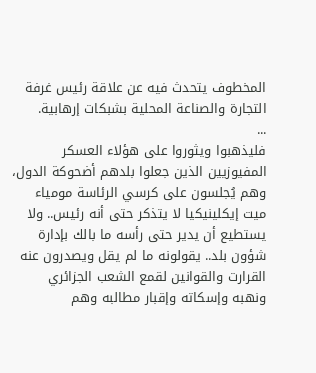المخطوف يتحدث فيه عن علاقة رئيس غرفة التجارة والصناعة المحلية بشبكات إرهابية.
...
فليذهبوا ويثوروا على هؤلاء العسكر المفيوزيين الذين جعلوا بلدهم أضحوكة الدول، وهم يُجلسون على كرسي الرئاسة مومياء ميت إيكلينيكيا لا يتذكر حتى أنه رئيس.. ولا يستطيع أن يدير حتى رأسه ما بالك بإدارة شؤون بلد.. يقولونه ما لم يقل ويصدرون عنه القرارت والقوانين لقمع الشعب الجزائري ونهبه وإسكاته وإقبار مطالبه وهم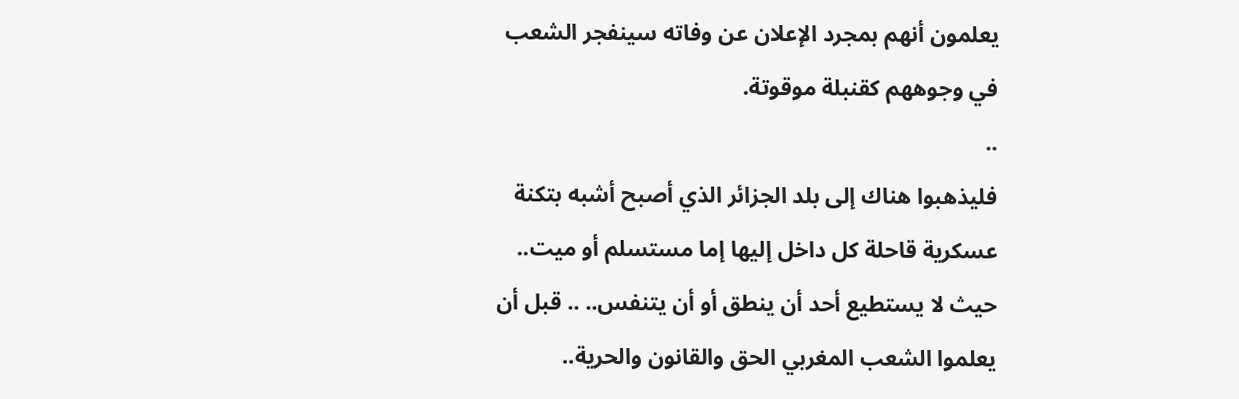يعلمون أنهم بمجرد الإعلان عن وفاته سينفجر الشعب في وجوههم كقنبلة موقوتة.
..
فليذهبوا هناك إلى بلد الجزائر الذي أصبح أشبه بتكنة عسكرية قاحلة كل داخل إليها إما مستسلم أو ميت.. حيث لا يستطيع أحد أن ينطق أو أن يتنفس.. .. قبل أن يعلموا الشعب المغربي الحق والقانون والحرية..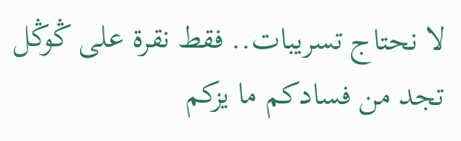لا نحتاج تسريبات.. فقط نقرة على ڭوڭل تجد من فسادكم ما يزكم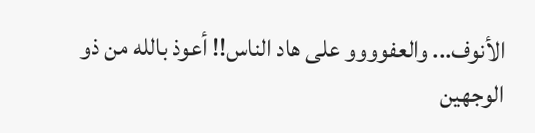الأنوف... والعفوووو على هاد الناس!! أعوذ بالله من ذو الوجهين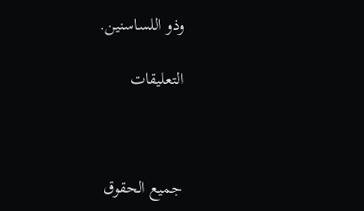وذو اللساسنين.

التعليقات



جميع الحقوق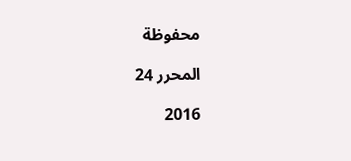محفوظة

المحرر 24

2016